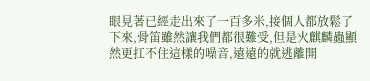眼見著已經走出來了一百多米,接個人都放鬆了下來,骨笛雖然讓我們都很難受,但是火麒麟蟲顯然更扛不住這樣的噪音,遠遠的就逃離開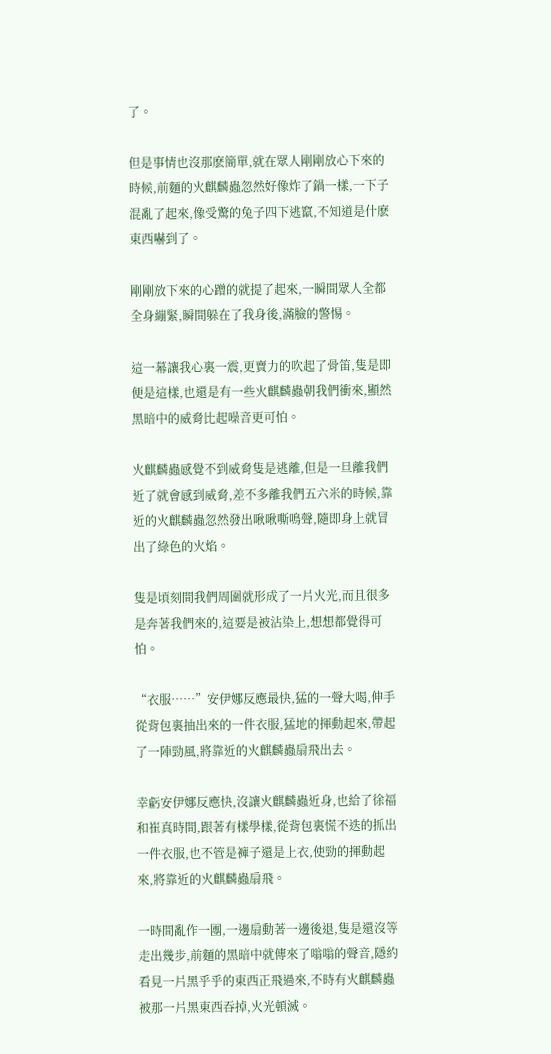了。

但是事情也沒那麽簡單,就在眾人剛剛放心下來的時候,前麵的火麒麟蟲忽然好像炸了鍋一樣,一下子混亂了起來,像受驚的兔子四下逃竄,不知道是什麽東西嚇到了。

剛剛放下來的心蹭的就提了起來,一瞬間眾人全都全身繃緊,瞬間躲在了我身後,滿臉的警惕。

這一幕讓我心裏一震,更賣力的吹起了骨笛,隻是即便是這樣,也還是有一些火麒麟蟲朝我們衝來,顯然黑暗中的威脅比起噪音更可怕。

火麒麟蟲感覺不到威脅隻是逃離,但是一旦離我們近了就會感到威脅,差不多離我們五六米的時候,靠近的火麒麟蟲忽然發出啾啾嘶鳴聲,隨即身上就冒出了綠色的火焰。

隻是頃刻間我們周圍就形成了一片火光,而且很多是奔著我們來的,這要是被沾染上,想想都覺得可怕。

“衣服……”安伊娜反應最快,猛的一聲大喝,伸手從背包裏抽出來的一件衣服,猛地的揮動起來,帶起了一陣勁風,將靠近的火麒麟蟲扇飛出去。

幸虧安伊娜反應快,沒讓火麒麟蟲近身,也給了徐福和崔真時間,跟著有樣學樣,從背包裏慌不迭的抓出一件衣服,也不管是褲子還是上衣,使勁的揮動起來,將靠近的火麒麟蟲扇飛。

一時間亂作一團,一邊扇動著一邊後退,隻是還沒等走出幾步,前麵的黑暗中就傳來了嗡嗡的聲音,隱約看見一片黑乎乎的東西正飛過來,不時有火麒麟蟲被那一片黑東西吞掉,火光頓滅。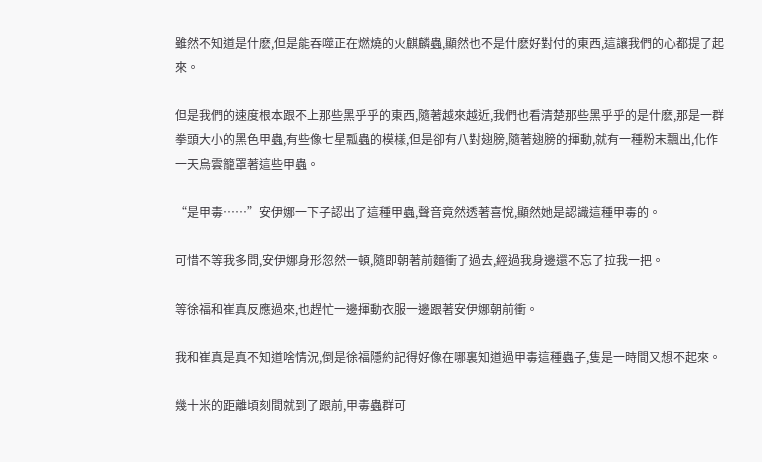雖然不知道是什麽,但是能吞噬正在燃燒的火麒麟蟲,顯然也不是什麽好對付的東西,這讓我們的心都提了起來。

但是我們的速度根本跟不上那些黑乎乎的東西,隨著越來越近,我們也看清楚那些黑乎乎的是什麽,那是一群拳頭大小的黑色甲蟲,有些像七星瓢蟲的模樣,但是卻有八對翅膀,隨著翅膀的揮動,就有一種粉末飄出,化作一天烏雲籠罩著這些甲蟲。

“是甲毒……”安伊娜一下子認出了這種甲蟲,聲音竟然透著喜悅,顯然她是認識這種甲毒的。

可惜不等我多問,安伊娜身形忽然一頓,隨即朝著前麵衝了過去,經過我身邊還不忘了拉我一把。

等徐福和崔真反應過來,也趕忙一邊揮動衣服一邊跟著安伊娜朝前衝。

我和崔真是真不知道啥情況,倒是徐福隱約記得好像在哪裏知道過甲毒這種蟲子,隻是一時間又想不起來。

幾十米的距離頃刻間就到了跟前,甲毒蟲群可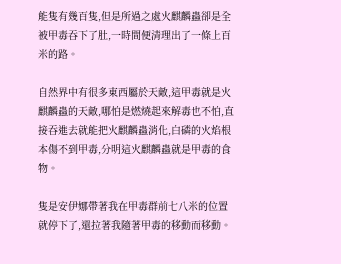能隻有幾百隻,但是所過之處火麒麟蟲卻是全被甲毒吞下了肚,一時間便清理出了一條上百米的路。

自然界中有很多東西屬於天敵,這甲毒就是火麒麟蟲的天敵,哪怕是燃燒起來解毒也不怕,直接吞進去就能把火麒麟蟲消化,白磷的火焰根本傷不到甲毒,分明這火麒麟蟲就是甲毒的食物。

隻是安伊娜帶著我在甲毒群前七八米的位置就停下了,還拉著我隨著甲毒的移動而移動。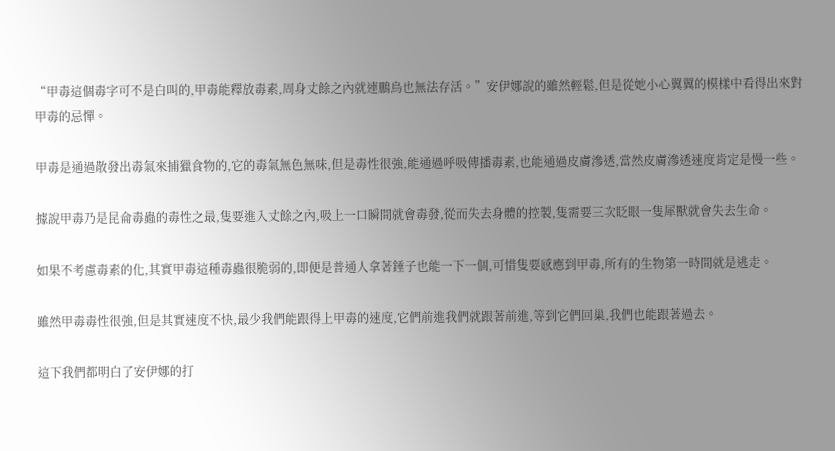“甲毒這個毒字可不是白叫的,甲毒能釋放毒素,周身丈餘之內就連鵬鳥也無法存活。”安伊娜說的雖然輕鬆,但是從她小心翼翼的模樣中看得出來對甲毒的忌憚。

甲毒是通過散發出毒氣來捕獵食物的,它的毒氣無色無味,但是毒性很強,能通過呼吸傳播毒素,也能通過皮膚滲透,當然皮膚滲透速度肯定是慢一些。

據說甲毒乃是昆侖毒蟲的毒性之最,隻要進入丈餘之內,吸上一口瞬間就會毒發,從而失去身體的控製,隻需要三次眨眼一隻犀獸就會失去生命。

如果不考慮毒素的化,其實甲毒這種毒蟲很脆弱的,即便是普通人拿著錘子也能一下一個,可惜隻要感應到甲毒,所有的生物第一時間就是逃走。

雖然甲毒毒性很強,但是其實速度不快,最少我們能跟得上甲毒的速度,它們前進我們就跟著前進,等到它們回巢,我們也能跟著過去。

這下我們都明白了安伊娜的打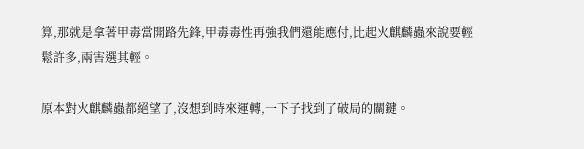算,那就是拿著甲毒當開路先鋒,甲毒毒性再強我們還能應付,比起火麒麟蟲來說要輕鬆許多,兩害選其輕。

原本對火麒麟蟲都絕望了,沒想到時來運轉,一下子找到了破局的關鍵。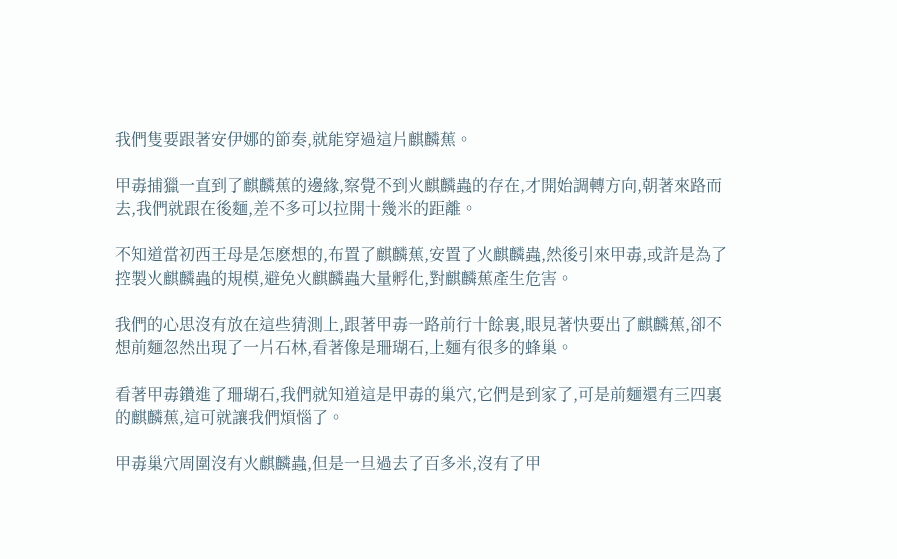我們隻要跟著安伊娜的節奏,就能穿過這片麒麟蕉。

甲毒捕獵一直到了麒麟蕉的邊緣,察覺不到火麒麟蟲的存在,才開始調轉方向,朝著來路而去,我們就跟在後麵,差不多可以拉開十幾米的距離。

不知道當初西王母是怎麽想的,布置了麒麟蕉,安置了火麒麟蟲,然後引來甲毒,或許是為了控製火麒麟蟲的規模,避免火麒麟蟲大量孵化,對麒麟蕉產生危害。

我們的心思沒有放在這些猜測上,跟著甲毒一路前行十餘裏,眼見著快要出了麒麟蕉,卻不想前麵忽然出現了一片石林,看著像是珊瑚石,上麵有很多的蜂巢。

看著甲毒鑽進了珊瑚石,我們就知道這是甲毒的巢穴,它們是到家了,可是前麵還有三四裏的麒麟蕉,這可就讓我們煩惱了。

甲毒巢穴周圍沒有火麒麟蟲,但是一旦過去了百多米,沒有了甲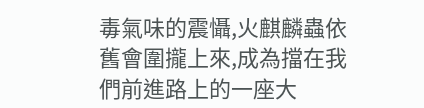毒氣味的震懾,火麒麟蟲依舊會圍攏上來,成為擋在我們前進路上的一座大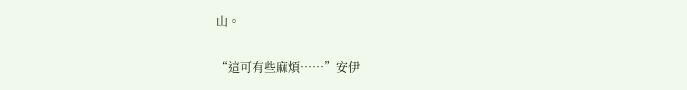山。

“這可有些麻煩……”安伊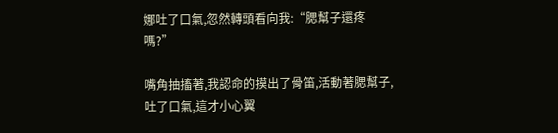娜吐了口氣,忽然轉頭看向我:“腮幫子還疼嗎?”

嘴角抽搐著,我認命的摸出了骨笛,活動著腮幫子,吐了口氣,這才小心翼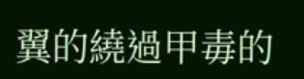翼的繞過甲毒的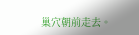巢穴朝前走去。